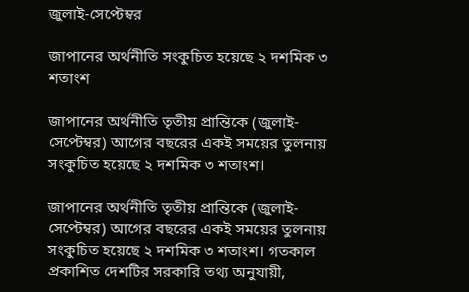জুলাই-সেপ্টেম্বর

জাপানের অর্থনীতি সংকুচিত হয়েছে ২ দশমিক ৩ শতাংশ

জাপানের অর্থনীতি তৃতীয় প্রান্তিকে (জুলাই-সেপ্টেম্বর) আগের বছরের একই সময়ের তুলনায় সংকুচিত হয়েছে ২ দশমিক ৩ শতাংশ।

জাপানের অর্থনীতি তৃতীয় প্রান্তিকে (জুলাই-সেপ্টেম্বর) আগের বছরের একই সময়ের তুলনায় সংকুচিত হয়েছে ২ দশমিক ৩ শতাংশ। গতকাল প্রকাশিত দেশটির সরকারি তথ্য অনুযায়ী,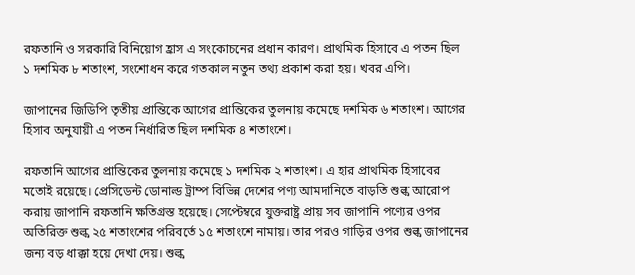রফতানি ও সরকারি বিনিয়োগ হ্রাস এ সংকোচনের প্রধান কারণ। প্রাথমিক হিসাবে এ পতন ছিল ১ দশমিক ৮ শতাংশ, সংশোধন করে গতকাল নতুন তথ্য প্রকাশ করা হয়। খবর এপি।

জাপানের জিডিপি তৃতীয় প্রান্তিকে আগের প্রান্তিকের তুলনায় কমেছে দশমিক ৬ শতাংশ। আগের হিসাব অনুযায়ী এ পতন নির্ধারিত ছিল দশমিক ৪ শতাংশে।

রফতানি আগের প্রান্তিকের তুলনায় কমেছে ১ দশমিক ২ শতাংশ। এ হার প্রাথমিক হিসাবের মতোই রয়েছে। প্রেসিডেন্ট ডোনাল্ড ট্রাম্প বিভিন্ন দেশের পণ্য আমদানিতে বাড়তি শুল্ক আরোপ করায় জাপানি রফতানি ক্ষতিগ্রস্ত হয়েছে। সেপ্টেম্বরে যুক্তরাষ্ট্র প্রায় সব জাপানি পণ্যের ওপর অতিরিক্ত শুল্ক ২৫ শতাংশের পরিবর্তে ১৫ শতাংশে নামায়। তার পরও গাড়ির ওপর শুল্ক জাপানের জন্য বড় ধাক্কা হয়ে দেখা দেয়। শুল্ক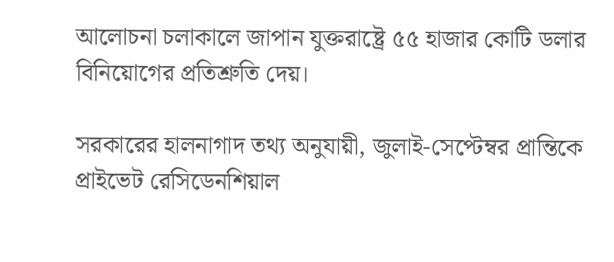আলোচনা চলাকালে জাপান যুক্তরাষ্ট্রে ৫৫ হাজার কোটি ডলার বিনিয়োগের প্রতিশ্রুতি দেয়।

সরকারের হালনাগাদ তথ্য অনুযায়ী, জুলাই-সেপ্টেম্বর প্রান্তিকে প্রাইভেট রেসিডেনশিয়াল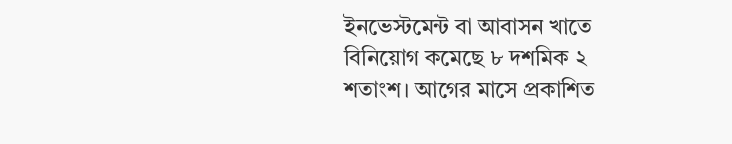ইনভেস্টমেন্ট বা আবাসন খাতে বিনিয়োগ কমেছে ৮ দশমিক ২ শতাংশ। আগের মাসে প্রকাশিত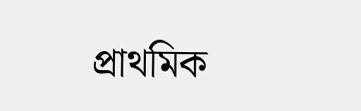প্রাথমিক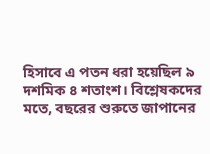হিসাবে এ পতন ধরা হয়েছিল ৯ দশমিক ৪ শতাংশ। বিশ্লেষকদের মতে, বছরের শুরুতে জাপানের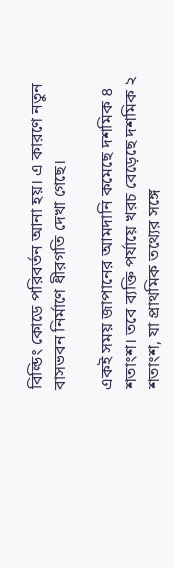বিল্ডিং কোডে পরিবর্তন আনা হয়। এ কারণে নতুন বাসভবন নির্মাণে ধীরগতি দেখা গেছে।

একই সময় জাপানের আমদানি কমেছে দশমিক ৪ শতাংশ। তবে ব্যক্তি পর্যায়ে খরচ বেড়েছে দশমিক ২ শতাংশ, যা প্রাথমিক তথ্যের সঙ্গে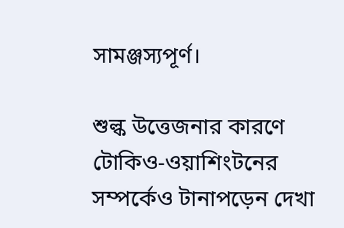সামঞ্জস্যপূর্ণ।

শুল্ক উত্তেজনার কারণে টোকিও-ওয়াশিংটনের সম্পর্কেও টানাপড়েন দেখা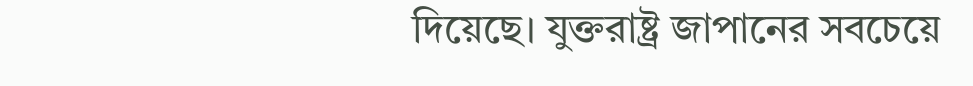দিয়েছে। যুক্তরাষ্ট্র জাপানের সবচেয়ে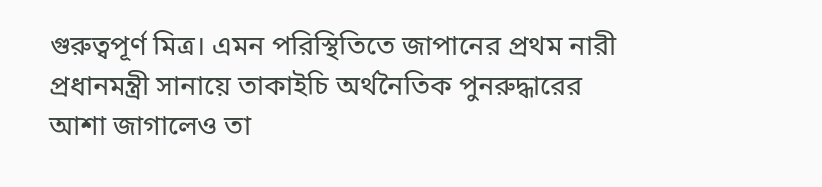গুরুত্বপূর্ণ মিত্র। এমন পরিস্থিতিতে জাপানের প্রথম নারী প্রধানমন্ত্রী সানায়ে তাকাইচি অর্থনৈতিক পুনরুদ্ধারের আশা জাগালেও তা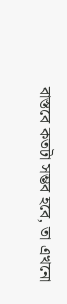বাস্তবে কতটা সম্ভব হবে, তা এখনো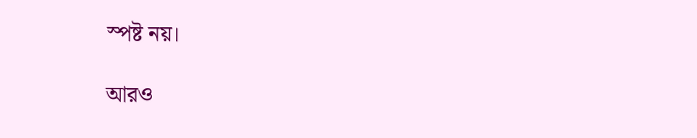স্পষ্ট নয়।

আরও